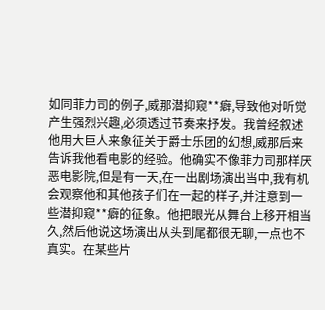如同菲力司的例子,威那潜抑窥**癖,导致他对听觉产生强烈兴趣,必须透过节奏来抒发。我曾经叙述他用大巨人来象征关于爵士乐团的幻想,威那后来告诉我他看电影的经验。他确实不像菲力司那样厌恶电影院,但是有一天,在一出剧场演出当中,我有机会观察他和其他孩子们在一起的样子,并注意到一些潜抑窥**癖的征象。他把眼光从舞台上移开相当久,然后他说这场演出从头到尾都很无聊,一点也不真实。在某些片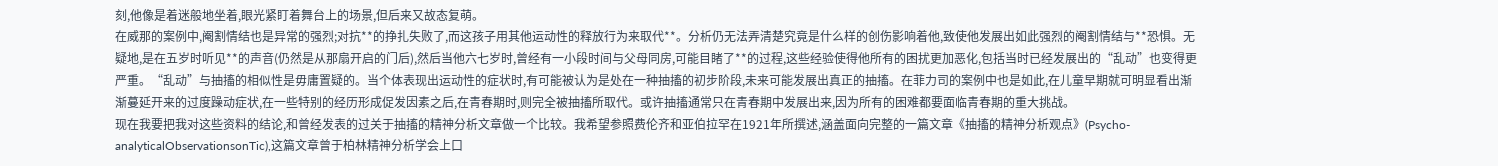刻,他像是着迷般地坐着,眼光紧盯着舞台上的场景,但后来又故态复萌。
在威那的案例中,阉割情结也是异常的强烈;对抗**的挣扎失败了,而这孩子用其他运动性的释放行为来取代**。分析仍无法弄清楚究竟是什么样的创伤影响着他,致使他发展出如此强烈的阉割情结与**恐惧。无疑地,是在五岁时听见**的声音(仍然是从那扇开启的门后),然后当他六七岁时,曾经有一小段时间与父母同房,可能目睹了**的过程,这些经验使得他所有的困扰更加恶化,包括当时已经发展出的“乱动”也变得更严重。“乱动”与抽搐的相似性是毋庸置疑的。当个体表现出运动性的症状时,有可能被认为是处在一种抽搐的初步阶段,未来可能发展出真正的抽搐。在菲力司的案例中也是如此,在儿童早期就可明显看出渐渐蔓延开来的过度躁动症状,在一些特别的经历形成促发因素之后,在青春期时,则完全被抽搐所取代。或许抽搐通常只在青春期中发展出来,因为所有的困难都要面临青春期的重大挑战。
现在我要把我对这些资料的结论,和曾经发表的过关于抽搐的精神分析文章做一个比较。我希望参照费伦齐和亚伯拉罕在1921年所撰述,涵盖面向完整的一篇文章《抽搐的精神分析观点》(Psycho-analyticalObservationsonTic),这篇文章曾于柏林精神分析学会上口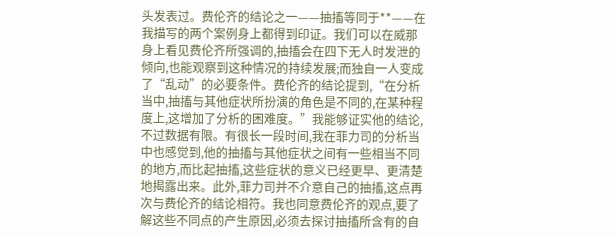头发表过。费伦齐的结论之一——抽搐等同于**——在我描写的两个案例身上都得到印证。我们可以在威那身上看见费伦齐所强调的,抽搐会在四下无人时发泄的倾向,也能观察到这种情况的持续发展;而独自一人变成了“乱动”的必要条件。费伦齐的结论提到,“在分析当中,抽搐与其他症状所扮演的角色是不同的,在某种程度上,这增加了分析的困难度。”我能够证实他的结论,不过数据有限。有很长一段时间,我在菲力司的分析当中也感觉到,他的抽搐与其他症状之间有一些相当不同的地方,而比起抽搐,这些症状的意义已经更早、更清楚地揭露出来。此外,菲力司并不介意自己的抽搐,这点再次与费伦齐的结论相符。我也同意费伦齐的观点,要了解这些不同点的产生原因,必须去探讨抽搐所含有的自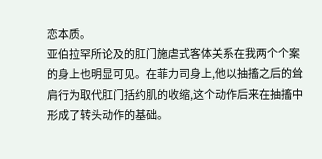恋本质。
亚伯拉罕所论及的肛门施虐式客体关系在我两个个案的身上也明显可见。在菲力司身上,他以抽搐之后的耸肩行为取代肛门括约肌的收缩,这个动作后来在抽搐中形成了转头动作的基础。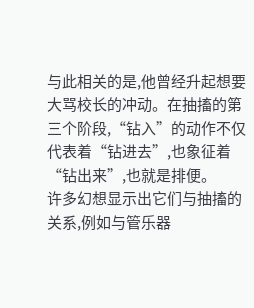与此相关的是,他曾经升起想要大骂校长的冲动。在抽搐的第三个阶段,“钻入”的动作不仅代表着“钻进去”,也象征着“钻出来”,也就是排便。
许多幻想显示出它们与抽搐的关系,例如与管乐器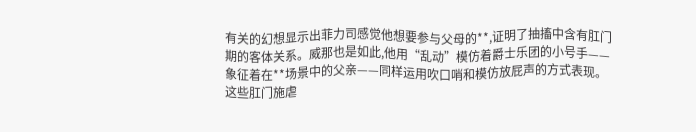有关的幻想显示出菲力司感觉他想要参与父母的**,证明了抽搐中含有肛门期的客体关系。威那也是如此,他用“乱动”模仿着爵士乐团的小号手——象征着在**场景中的父亲——同样运用吹口哨和模仿放屁声的方式表现。
这些肛门施虐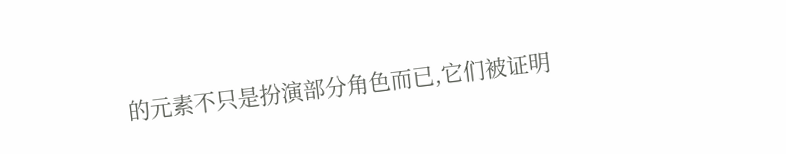的元素不只是扮演部分角色而已,它们被证明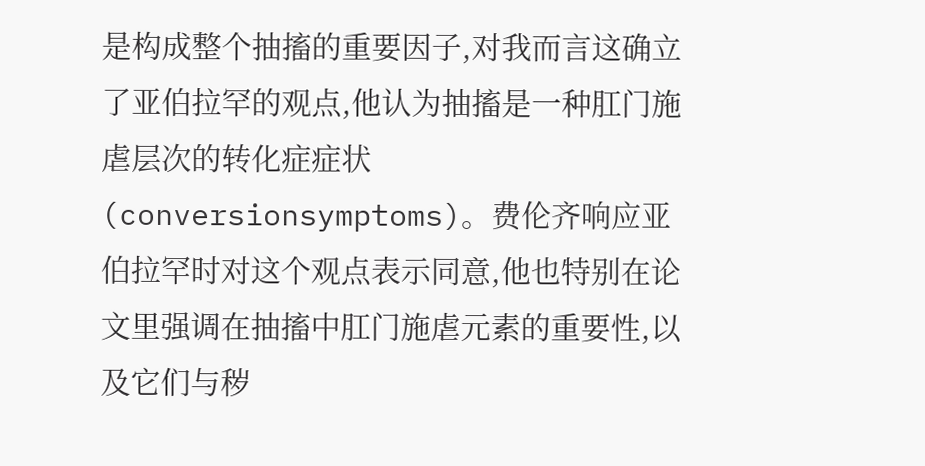是构成整个抽搐的重要因子,对我而言这确立了亚伯拉罕的观点,他认为抽搐是一种肛门施虐层次的转化症症状(conversionsymptoms)。费伦齐响应亚伯拉罕时对这个观点表示同意,他也特别在论文里强调在抽搐中肛门施虐元素的重要性,以及它们与秽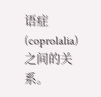语症(coprolalia)之间的关系。